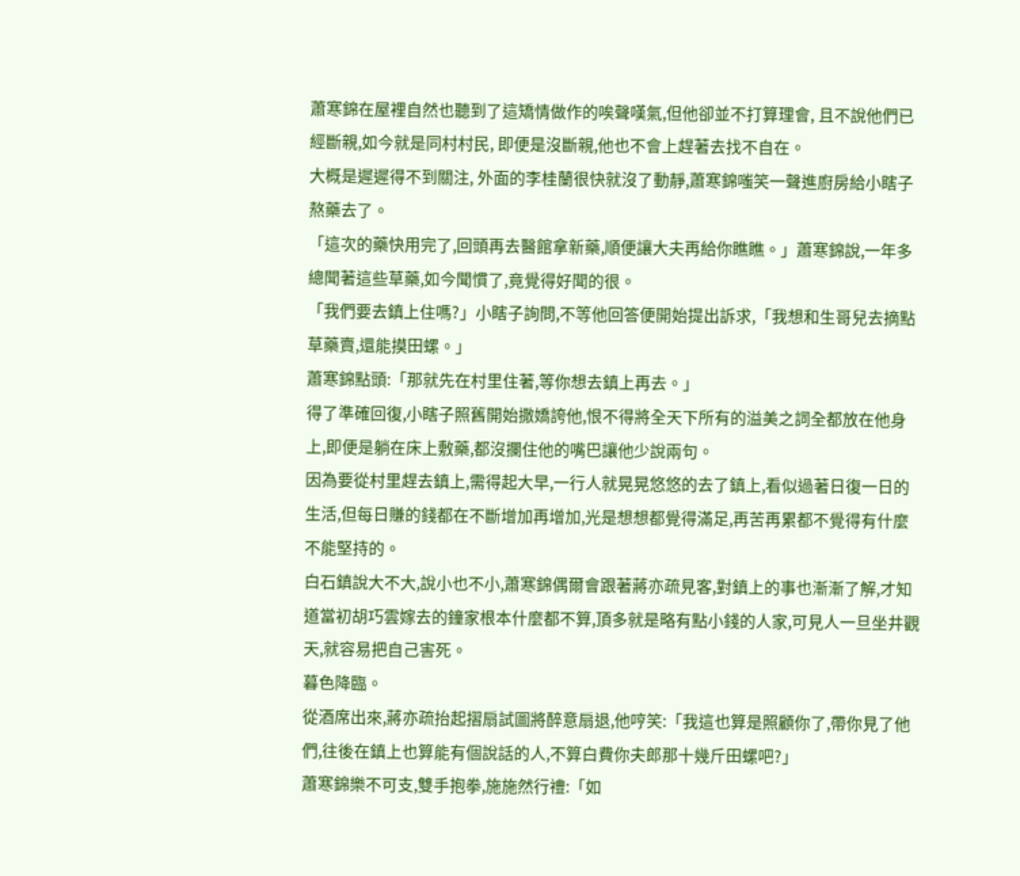蕭寒錦在屋裡自然也聽到了這矯情做作的唉聲嘆氣,但他卻並不打算理會, 且不說他們已經斷親,如今就是同村村民, 即便是沒斷親,他也不會上趕著去找不自在。
大概是遲遲得不到關注, 外面的李桂蘭很快就沒了動靜,蕭寒錦嗤笑一聲進廚房給小瞎子熬藥去了。
「這次的藥快用完了,回頭再去醫館拿新藥,順便讓大夫再給你瞧瞧。」蕭寒錦說,一年多總聞著這些草藥,如今聞慣了,竟覺得好聞的很。
「我們要去鎮上住嗎?」小瞎子詢問,不等他回答便開始提出訴求,「我想和生哥兒去摘點草藥賣,還能摸田螺。」
蕭寒錦點頭:「那就先在村里住著,等你想去鎮上再去。」
得了準確回復,小瞎子照舊開始撒嬌誇他,恨不得將全天下所有的溢美之詞全都放在他身上,即便是躺在床上敷藥,都沒攔住他的嘴巴讓他少說兩句。
因為要從村里趕去鎮上,需得起大早,一行人就晃晃悠悠的去了鎮上,看似過著日復一日的生活,但每日賺的錢都在不斷增加再增加,光是想想都覺得滿足,再苦再累都不覺得有什麼不能堅持的。
白石鎮說大不大,說小也不小,蕭寒錦偶爾會跟著蔣亦疏見客,對鎮上的事也漸漸了解,才知道當初胡巧雲嫁去的鐘家根本什麼都不算,頂多就是略有點小錢的人家,可見人一旦坐井觀天,就容易把自己害死。
暮色降臨。
從酒席出來,蔣亦疏抬起摺扇試圖將醉意扇退,他哼笑:「我這也算是照顧你了,帶你見了他們,往後在鎮上也算能有個說話的人,不算白費你夫郎那十幾斤田螺吧?」
蕭寒錦樂不可支,雙手抱拳,施施然行禮:「如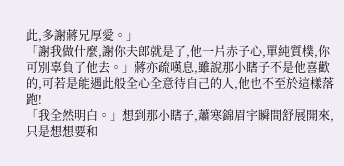此,多謝蔣兄厚愛。」
「謝我做什麼,謝你夫郎就是了,他一片赤子心,單純質樸,你可別辜負了他去。」蔣亦疏嘆息,雖說那小瞎子不是他喜歡的,可若是能遇此般全心全意待自己的人,他也不至於這樣落跑!
「我全然明白。」想到那小瞎子,蕭寒錦眉宇瞬間舒展開來,只是想想要和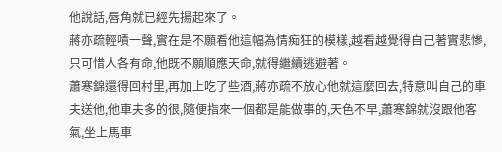他說話,唇角就已經先揚起來了。
蔣亦疏輕嘖一聲,實在是不願看他這幅為情痴狂的模樣,越看越覺得自己著實悲慘,只可惜人各有命,他既不願順應天命,就得繼續逃避著。
蕭寒錦還得回村里,再加上吃了些酒,蔣亦疏不放心他就這麼回去,特意叫自己的車夫送他,他車夫多的很,隨便指來一個都是能做事的,天色不早,蕭寒錦就沒跟他客氣,坐上馬車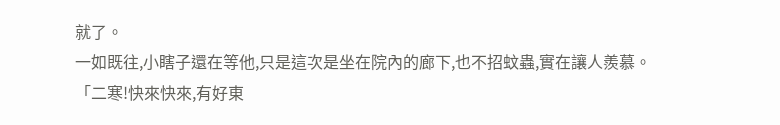就了。
一如既往,小瞎子還在等他,只是這次是坐在院內的廊下,也不招蚊蟲,實在讓人羨慕。
「二寒!快來快來,有好東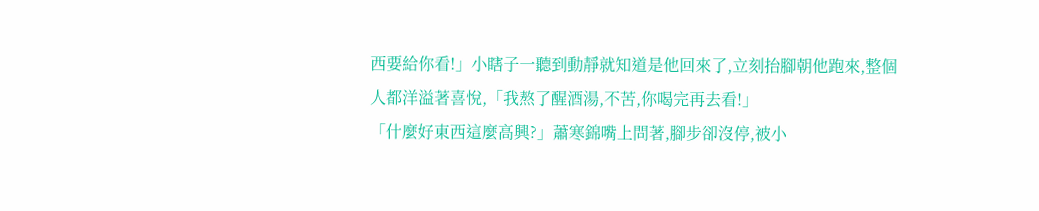西要給你看!」小瞎子一聽到動靜就知道是他回來了,立刻抬腳朝他跑來,整個人都洋溢著喜悅,「我熬了醒酒湯,不苦,你喝完再去看!」
「什麼好東西這麼高興?」蕭寒錦嘴上問著,腳步卻沒停,被小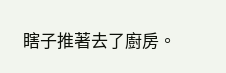瞎子推著去了廚房。